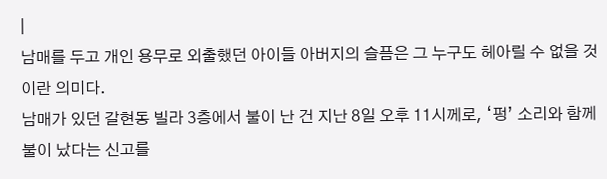|
남매를 두고 개인 용무로 외출했던 아이들 아버지의 슬픔은 그 누구도 헤아릴 수 없을 것이란 의미다.
남매가 있던 갈현동 빌라 3층에서 불이 난 건 지난 8일 오후 11시께로, ‘펑’ 소리와 함께 불이 났다는 신고를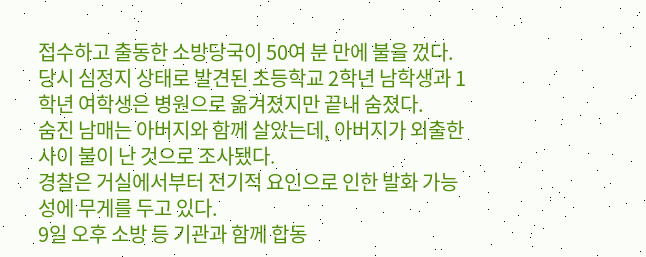접수하고 출동한 소방당국이 50여 분 만에 불을 껐다.
당시 심정지 상태로 발견된 초등학교 2학년 남학생과 1학년 여학생은 병원으로 옮겨졌지만 끝내 숨졌다.
숨진 남매는 아버지와 함께 살았는데, 아버지가 외출한 사이 불이 난 것으로 조사됐다.
경찰은 거실에서부터 전기적 요인으로 인한 발화 가능성에 무게를 두고 있다.
9일 오후 소방 등 기관과 함께 합동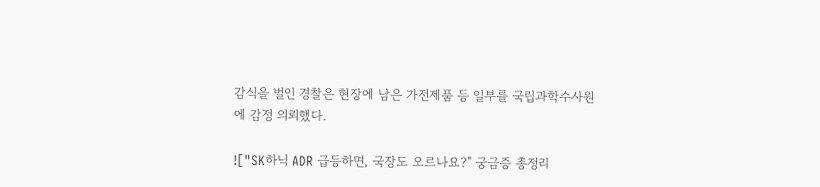감식을 벌인 경찰은 현장에 남은 가전제품 등 일부를 국립과학수사원에 감정 의뢰했다.

!["SK하닉 ADR 급등하면, 국장도 오르나요?" 궁금증 총정리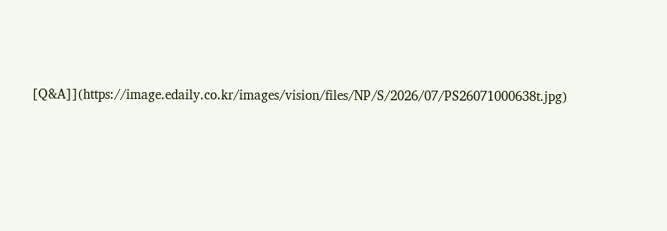[Q&A]](https://image.edaily.co.kr/images/vision/files/NP/S/2026/07/PS26071000638t.jpg)